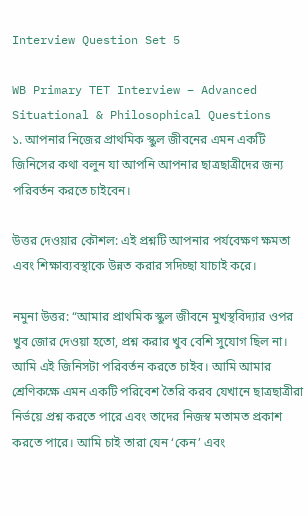Interview Question Set 5

WB Primary TET Interview – Advanced Situational & Philosophical Questions
১. আপনার নিজের প্রাথমিক স্কুল জীবনের এমন একটি জিনিসের কথা বলুন যা আপনি আপনার ছাত্রছাত্রীদের জন্য পরিবর্তন করতে চাইবেন।

উত্তর দেওয়ার কৌশল: এই প্রশ্নটি আপনার পর্যবেক্ষণ ক্ষমতা এবং শিক্ষাব্যবস্থাকে উন্নত করার সদিচ্ছা যাচাই করে।

নমুনা উত্তর: “আমার প্রাথমিক স্কুল জীবনে মুখস্থবিদ্যার ওপর খুব জোর দেওয়া হতো, প্রশ্ন করার খুব বেশি সুযোগ ছিল না। আমি এই জিনিসটা পরিবর্তন করতে চাইব। আমি আমার শ্রেণিকক্ষে এমন একটি পরিবেশ তৈরি করব যেখানে ছাত্রছাত্রীরা নির্ভয়ে প্রশ্ন করতে পারে এবং তাদের নিজস্ব মতামত প্রকাশ করতে পারে। আমি চাই তারা যেন ‘কেন’ এবং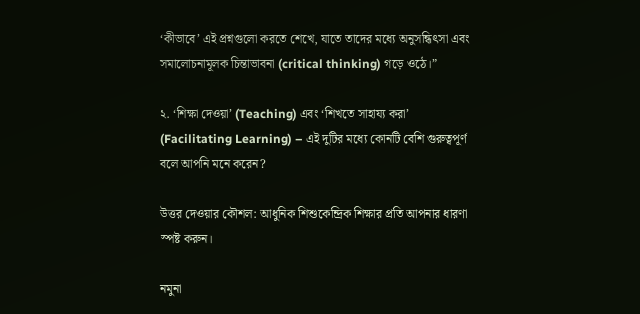‘কীভাবে’ এই প্রশ্নগুলো করতে শেখে, যাতে তাদের মধ্যে অনুসন্ধিৎসা এবং সমালোচনামূলক চিন্তাভাবনা (critical thinking) গড়ে ওঠে।”

২. ‘শিক্ষা দেওয়া’ (Teaching) এবং ‘শিখতে সাহায্য করা’ (Facilitating Learning) – এই দুটির মধ্যে কোনটি বেশি গুরুত্বপূর্ণ বলে আপনি মনে করেন?

উত্তর দেওয়ার কৌশল: আধুনিক শিশুকেন্দ্রিক শিক্ষার প্রতি আপনার ধারণা স্পষ্ট করুন।

নমুনা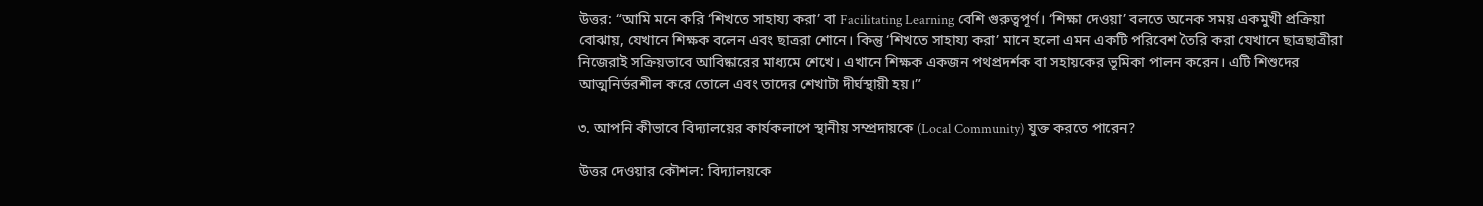উত্তর: “আমি মনে করি ‘শিখতে সাহায্য করা’ বা Facilitating Learning বেশি গুরুত্বপূর্ণ। ‘শিক্ষা দেওয়া’ বলতে অনেক সময় একমুখী প্রক্রিয়া বোঝায়, যেখানে শিক্ষক বলেন এবং ছাত্ররা শোনে। কিন্তু ‘শিখতে সাহায্য করা’ মানে হলো এমন একটি পরিবেশ তৈরি করা যেখানে ছাত্রছাত্রীরা নিজেরাই সক্রিয়ভাবে আবিষ্কারের মাধ্যমে শেখে। এখানে শিক্ষক একজন পথপ্রদর্শক বা সহায়কের ভূমিকা পালন করেন। এটি শিশুদের আত্মনির্ভরশীল করে তোলে এবং তাদের শেখাটা দীর্ঘস্থায়ী হয়।”

৩. আপনি কীভাবে বিদ্যালয়ের কার্যকলাপে স্থানীয় সম্প্রদায়কে (Local Community) যুক্ত করতে পারেন?

উত্তর দেওয়ার কৌশল: বিদ্যালয়কে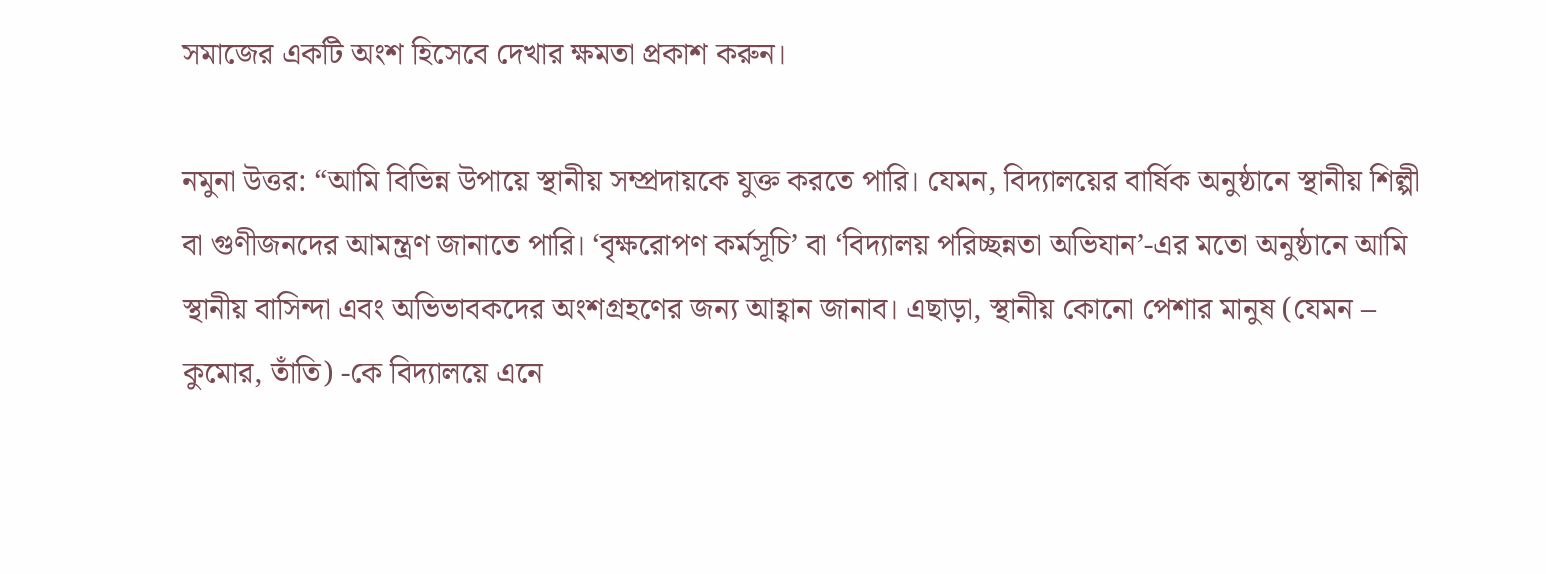সমাজের একটি অংশ হিসেবে দেখার ক্ষমতা প্রকাশ করুন।

নমুনা উত্তর: “আমি বিভিন্ন উপায়ে স্থানীয় সম্প্রদায়কে যুক্ত করতে পারি। যেমন, বিদ্যালয়ের বার্ষিক অনুষ্ঠানে স্থানীয় শিল্পী বা গুণীজনদের আমন্ত্রণ জানাতে পারি। ‘বৃক্ষরোপণ কর্মসূচি’ বা ‘বিদ্যালয় পরিচ্ছন্নতা অভিযান’-এর মতো অনুষ্ঠানে আমি স্থানীয় বাসিন্দা এবং অভিভাবকদের অংশগ্রহণের জন্য আহ্বান জানাব। এছাড়া, স্থানীয় কোনো পেশার মানুষ (যেমন – কুমোর, তাঁতি) -কে বিদ্যালয়ে এনে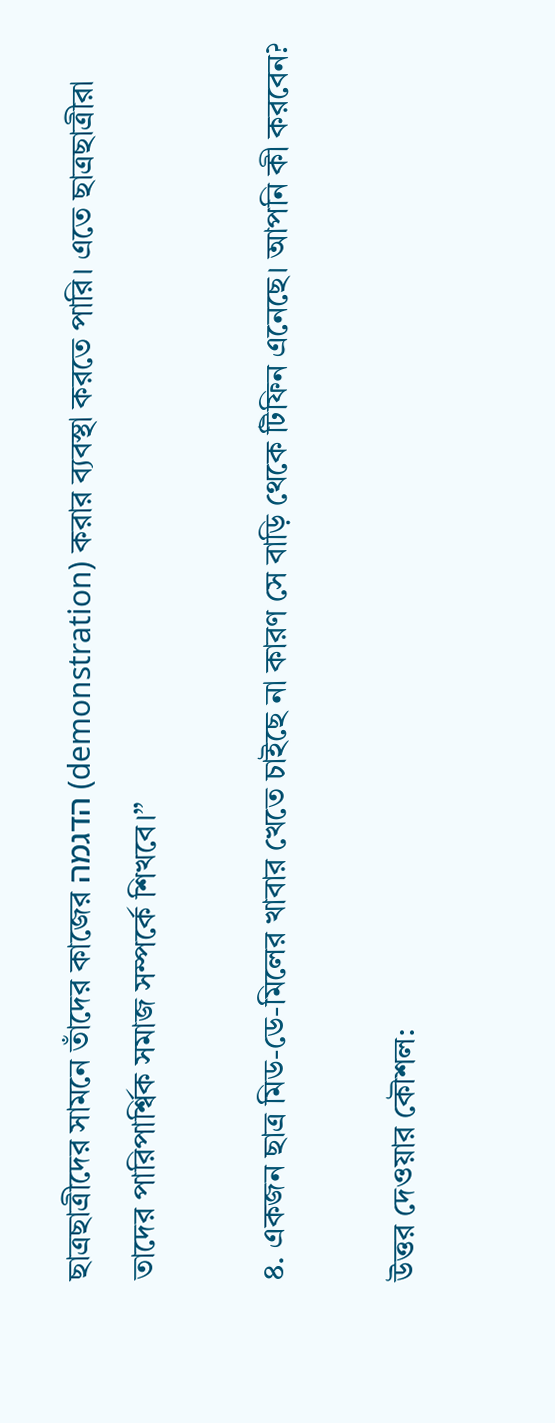ছাত্রছাত্রীদের সামনে তাঁদের কাজের הדגמה (demonstration) করার ব্যবস্থা করতে পারি। এতে ছাত্রছাত্রীরা তাদের পারিপার্শ্বিক সমাজ সম্পর্কে শিখবে।”

৪. একজন ছাত্র মিড-ডে-মিলের খাবার খেতে চাইছে না কারণ সে বাড়ি থেকে টিফিন এনেছে। আপনি কী করবেন?

উত্তর দেওয়ার কৌশল: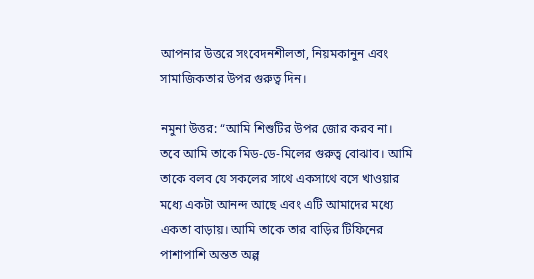আপনার উত্তরে সংবেদনশীলতা, নিয়মকানুন এবং সামাজিকতার উপর গুরুত্ব দিন।

নমুনা উত্তর: “আমি শিশুটির উপর জোর করব না। তবে আমি তাকে মিড-ডে-মিলের গুরুত্ব বোঝাব। আমি তাকে বলব যে সকলের সাথে একসাথে বসে খাওয়ার মধ্যে একটা আনন্দ আছে এবং এটি আমাদের মধ্যে একতা বাড়ায়। আমি তাকে তার বাড়ির টিফিনের পাশাপাশি অন্তত অল্প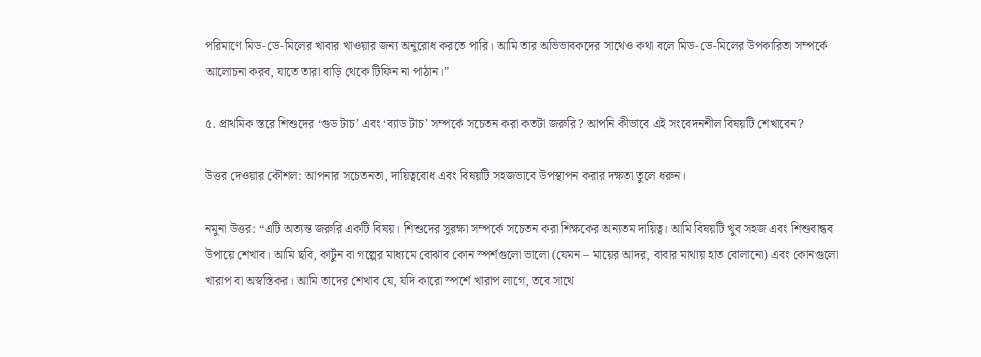পরিমাণে মিড-ডে-মিলের খাবার খাওয়ার জন্য অনুরোধ করতে পারি। আমি তার অভিভাবকদের সাথেও কথা বলে মিড-ডে-মিলের উপকারিতা সম্পর্কে আলোচনা করব, যাতে তারা বাড়ি থেকে টিফিন না পাঠান।”

৫. প্রাথমিক স্তরে শিশুদের ‘গুড টাচ’ এবং ‘ব্যাড টাচ’ সম্পর্কে সচেতন করা কতটা জরুরি? আপনি কীভাবে এই সংবেদনশীল বিষয়টি শেখাবেন?

উত্তর দেওয়ার কৌশল: আপনার সচেতনতা, দায়িত্ববোধ এবং বিষয়টি সহজভাবে উপস্থাপন করার দক্ষতা তুলে ধরুন।

নমুনা উত্তর: “এটি অত্যন্ত জরুরি একটি বিষয়। শিশুদের সুরক্ষা সম্পর্কে সচেতন করা শিক্ষকের অন্যতম দায়িত্ব। আমি বিষয়টি খুব সহজ এবং শিশুবান্ধব উপায়ে শেখাব। আমি ছবি, কার্টুন বা গল্পের মাধ্যমে বোঝাব কোন স্পর্শগুলো ভালো (যেমন – মায়ের আদর, বাবার মাথায় হাত বোলানো) এবং কোনগুলো খারাপ বা অস্বস্তিকর। আমি তাদের শেখাব যে, যদি কারো স্পর্শে খারাপ লাগে, তবে সাথে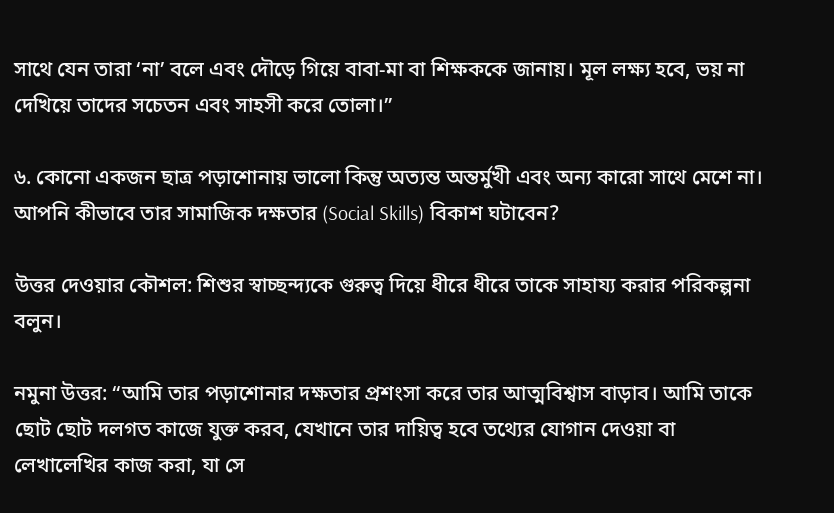সাথে যেন তারা ‘না’ বলে এবং দৌড়ে গিয়ে বাবা-মা বা শিক্ষককে জানায়। মূল লক্ষ্য হবে, ভয় না দেখিয়ে তাদের সচেতন এবং সাহসী করে তোলা।”

৬. কোনো একজন ছাত্র পড়াশোনায় ভালো কিন্তু অত্যন্ত অন্তর্মুখী এবং অন্য কারো সাথে মেশে না। আপনি কীভাবে তার সামাজিক দক্ষতার (Social Skills) বিকাশ ঘটাবেন?

উত্তর দেওয়ার কৌশল: শিশুর স্বাচ্ছন্দ্যকে গুরুত্ব দিয়ে ধীরে ধীরে তাকে সাহায্য করার পরিকল্পনা বলুন।

নমুনা উত্তর: “আমি তার পড়াশোনার দক্ষতার প্রশংসা করে তার আত্মবিশ্বাস বাড়াব। আমি তাকে ছোট ছোট দলগত কাজে যুক্ত করব, যেখানে তার দায়িত্ব হবে তথ্যের যোগান দেওয়া বা লেখালেখির কাজ করা, যা সে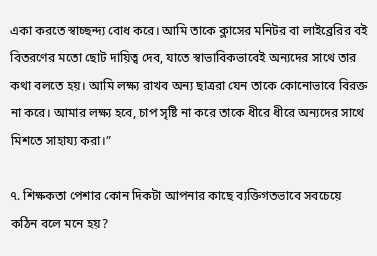একা করতে স্বাচ্ছন্দ্য বোধ করে। আমি তাকে ক্লাসের মনিটর বা লাইব্রেরির বই বিতরণের মতো ছোট দায়িত্ব দেব, যাতে স্বাভাবিকভাবেই অন্যদের সাথে তার কথা বলতে হয়। আমি লক্ষ্য রাখব অন্য ছাত্ররা যেন তাকে কোনোভাবে বিরক্ত না করে। আমার লক্ষ্য হবে, চাপ সৃষ্টি না করে তাকে ধীরে ধীরে অন্যদের সাথে মিশতে সাহায্য করা।”

৭. শিক্ষকতা পেশার কোন দিকটা আপনার কাছে ব্যক্তিগতভাবে সবচেয়ে কঠিন বলে মনে হয়?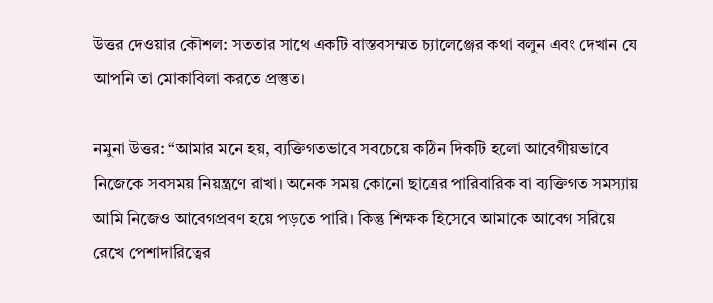উত্তর দেওয়ার কৌশল: সততার সাথে একটি বাস্তবসম্মত চ্যালেঞ্জের কথা বলুন এবং দেখান যে আপনি তা মোকাবিলা করতে প্রস্তুত।

নমুনা উত্তর: “আমার মনে হয়, ব্যক্তিগতভাবে সবচেয়ে কঠিন দিকটি হলো আবেগীয়ভাবে নিজেকে সবসময় নিয়ন্ত্রণে রাখা। অনেক সময় কোনো ছাত্রের পারিবারিক বা ব্যক্তিগত সমস্যায় আমি নিজেও আবেগপ্রবণ হয়ে পড়তে পারি। কিন্তু শিক্ষক হিসেবে আমাকে আবেগ সরিয়ে রেখে পেশাদারিত্বের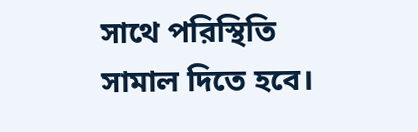সাথে পরিস্থিতি সামাল দিতে হবে।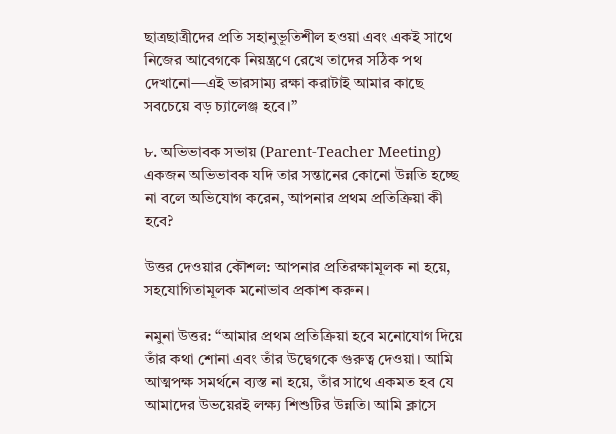ছাত্রছাত্রীদের প্রতি সহানুভূতিশীল হওয়া এবং একই সাথে নিজের আবেগকে নিয়ন্ত্রণে রেখে তাদের সঠিক পথ দেখানো—এই ভারসাম্য রক্ষা করাটাই আমার কাছে সবচেয়ে বড় চ্যালেঞ্জ হবে।”

৮. অভিভাবক সভায় (Parent-Teacher Meeting) একজন অভিভাবক যদি তার সন্তানের কোনো উন্নতি হচ্ছে না বলে অভিযোগ করেন, আপনার প্রথম প্রতিক্রিয়া কী হবে?

উত্তর দেওয়ার কৌশল: আপনার প্রতিরক্ষামূলক না হয়ে, সহযোগিতামূলক মনোভাব প্রকাশ করুন।

নমুনা উত্তর: “আমার প্রথম প্রতিক্রিয়া হবে মনোযোগ দিয়ে তাঁর কথা শোনা এবং তাঁর উদ্বেগকে গুরুত্ব দেওয়া। আমি আত্মপক্ষ সমর্থনে ব্যস্ত না হয়ে, তাঁর সাথে একমত হব যে আমাদের উভয়েরই লক্ষ্য শিশুটির উন্নতি। আমি ক্লাসে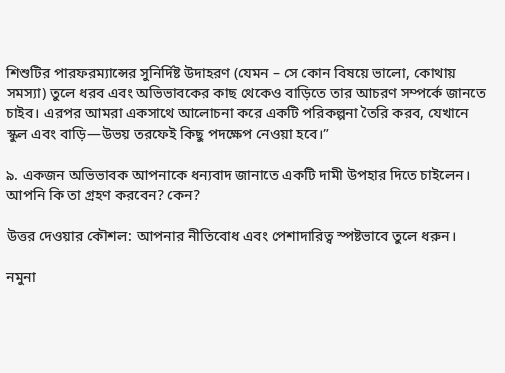শিশুটির পারফরম্যান্সের সুনির্দিষ্ট উদাহরণ (যেমন – সে কোন বিষয়ে ভালো, কোথায় সমস্যা) তুলে ধরব এবং অভিভাবকের কাছ থেকেও বাড়িতে তার আচরণ সম্পর্কে জানতে চাইব। এরপর আমরা একসাথে আলোচনা করে একটি পরিকল্পনা তৈরি করব, যেখানে স্কুল এবং বাড়ি—উভয় তরফেই কিছু পদক্ষেপ নেওয়া হবে।”

৯. একজন অভিভাবক আপনাকে ধন্যবাদ জানাতে একটি দামী উপহার দিতে চাইলেন। আপনি কি তা গ্রহণ করবেন? কেন?

উত্তর দেওয়ার কৌশল: আপনার নীতিবোধ এবং পেশাদারিত্ব স্পষ্টভাবে তুলে ধরুন।

নমুনা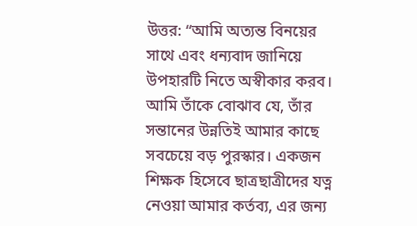উত্তর: “আমি অত্যন্ত বিনয়ের সাথে এবং ধন্যবাদ জানিয়ে উপহারটি নিতে অস্বীকার করব। আমি তাঁকে বোঝাব যে, তাঁর সন্তানের উন্নতিই আমার কাছে সবচেয়ে বড় পুরস্কার। একজন শিক্ষক হিসেবে ছাত্রছাত্রীদের যত্ন নেওয়া আমার কর্তব্য, এর জন্য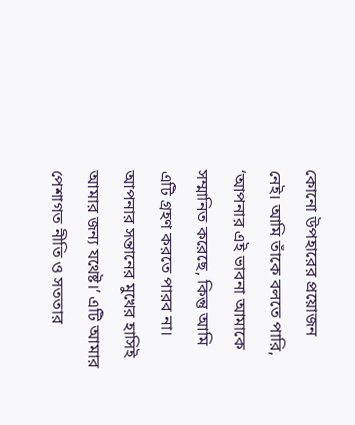কোনো উপহারের প্রয়োজন নেই। আমি তাঁকে বলতে পারি, ‘আপনার এই ভাবনা আমাকে সম্মানিত করেছে, কিন্তু আমি এটি গ্রহণ করতে পারব না। আপনার সন্তানের মুখের হাসিই আমার জন্য যথেষ্ট।’ এটি আমার পেশাগত নীতি ও সততার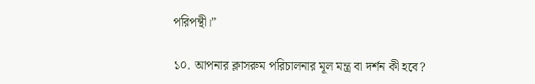পরিপন্থী।”

১০. আপনার ক্লাসরুম পরিচালনার মূল মন্ত্র বা দর্শন কী হবে?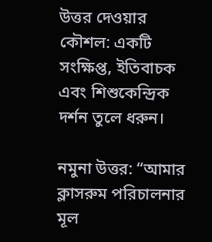উত্তর দেওয়ার কৌশল: একটি সংক্ষিপ্ত, ইতিবাচক এবং শিশুকেন্দ্রিক দর্শন তুলে ধরুন।

নমুনা উত্তর: “আমার ক্লাসরুম পরিচালনার মূল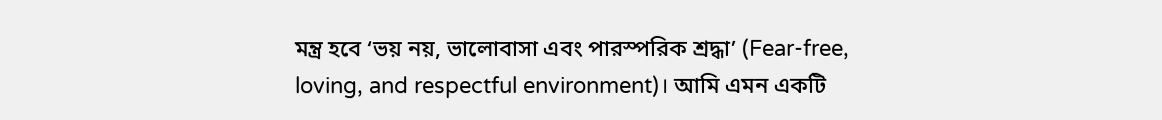মন্ত্র হবে ‘ভয় নয়, ভালোবাসা এবং পারস্পরিক শ্রদ্ধা’ (Fear-free, loving, and respectful environment)। আমি এমন একটি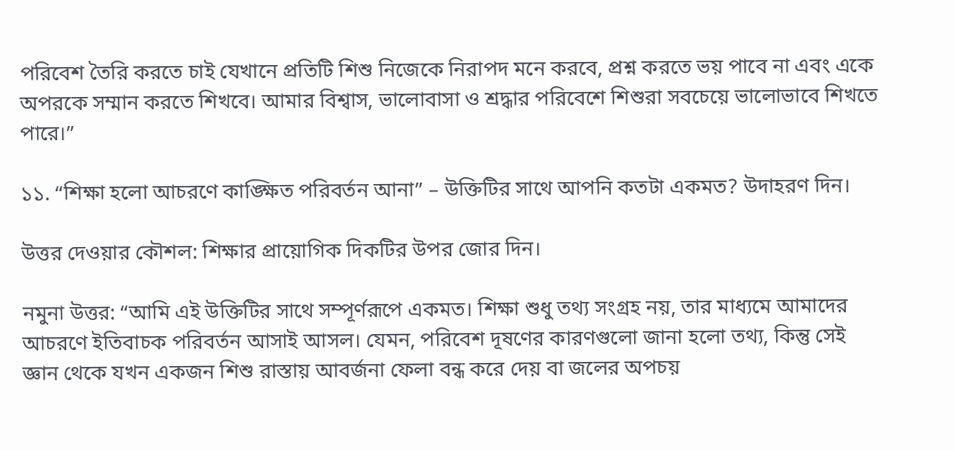পরিবেশ তৈরি করতে চাই যেখানে প্রতিটি শিশু নিজেকে নিরাপদ মনে করবে, প্রশ্ন করতে ভয় পাবে না এবং একে অপরকে সম্মান করতে শিখবে। আমার বিশ্বাস, ভালোবাসা ও শ্রদ্ধার পরিবেশে শিশুরা সবচেয়ে ভালোভাবে শিখতে পারে।”

১১. “শিক্ষা হলো আচরণে কাঙ্ক্ষিত পরিবর্তন আনা” – উক্তিটির সাথে আপনি কতটা একমত? উদাহরণ দিন।

উত্তর দেওয়ার কৌশল: শিক্ষার প্রায়োগিক দিকটির উপর জোর দিন।

নমুনা উত্তর: “আমি এই উক্তিটির সাথে সম্পূর্ণরূপে একমত। শিক্ষা শুধু তথ্য সংগ্রহ নয়, তার মাধ্যমে আমাদের আচরণে ইতিবাচক পরিবর্তন আসাই আসল। যেমন, পরিবেশ দূষণের কারণগুলো জানা হলো তথ্য, কিন্তু সেই জ্ঞান থেকে যখন একজন শিশু রাস্তায় আবর্জনা ফেলা বন্ধ করে দেয় বা জলের অপচয়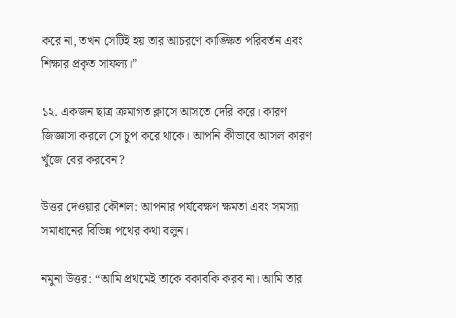করে না, তখন সেটিই হয় তার আচরণে কাঙ্ক্ষিত পরিবর্তন এবং শিক্ষার প্রকৃত সাফল্য।”

১২. একজন ছাত্র ক্রমাগত ক্লাসে আসতে দেরি করে। কারণ জিজ্ঞাসা করলে সে চুপ করে থাকে। আপনি কীভাবে আসল কারণ খুঁজে বের করবেন?

উত্তর দেওয়ার কৌশল: আপনার পর্যবেক্ষণ ক্ষমতা এবং সমস্যা সমাধানের বিভিন্ন পথের কথা বলুন।

নমুনা উত্তর: “আমি প্রথমেই তাকে বকাবকি করব না। আমি তার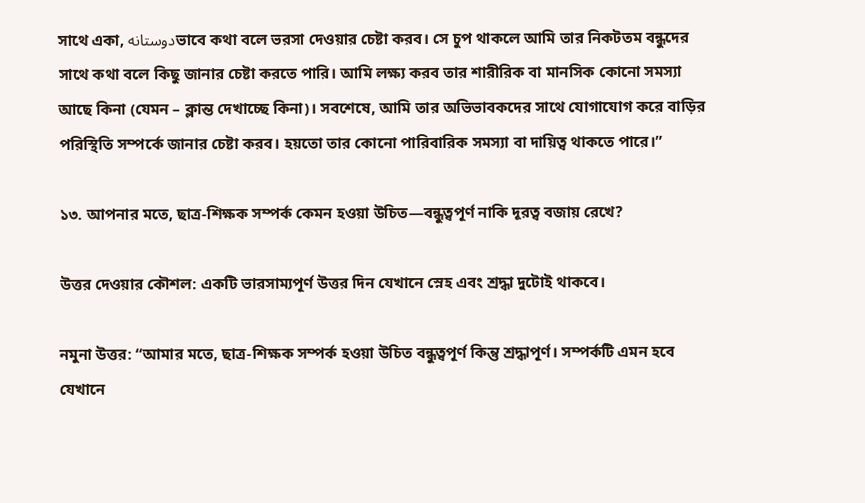সাথে একা, دوستانهভাবে কথা বলে ভরসা দেওয়ার চেষ্টা করব। সে চুপ থাকলে আমি তার নিকটতম বন্ধুদের সাথে কথা বলে কিছু জানার চেষ্টা করতে পারি। আমি লক্ষ্য করব তার শারীরিক বা মানসিক কোনো সমস্যা আছে কিনা (যেমন – ক্লান্ত দেখাচ্ছে কিনা)। সবশেষে, আমি তার অভিভাবকদের সাথে যোগাযোগ করে বাড়ির পরিস্থিতি সম্পর্কে জানার চেষ্টা করব। হয়তো তার কোনো পারিবারিক সমস্যা বা দায়িত্ব থাকতে পারে।”

১৩. আপনার মতে, ছাত্র-শিক্ষক সম্পর্ক কেমন হওয়া উচিত—বন্ধুত্বপূর্ণ নাকি দূরত্ব বজায় রেখে?

উত্তর দেওয়ার কৌশল: একটি ভারসাম্যপূর্ণ উত্তর দিন যেখানে স্নেহ এবং শ্রদ্ধা দুটোই থাকবে।

নমুনা উত্তর: “আমার মতে, ছাত্র-শিক্ষক সম্পর্ক হওয়া উচিত বন্ধুত্বপূর্ণ কিন্তু শ্রদ্ধাপূর্ণ। সম্পর্কটি এমন হবে যেখানে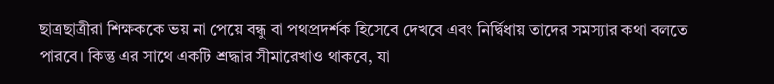ছাত্রছাত্রীরা শিক্ষককে ভয় না পেয়ে বন্ধু বা পথপ্রদর্শক হিসেবে দেখবে এবং নির্দ্বিধায় তাদের সমস্যার কথা বলতে পারবে। কিন্তু এর সাথে একটি শ্রদ্ধার সীমারেখাও থাকবে, যা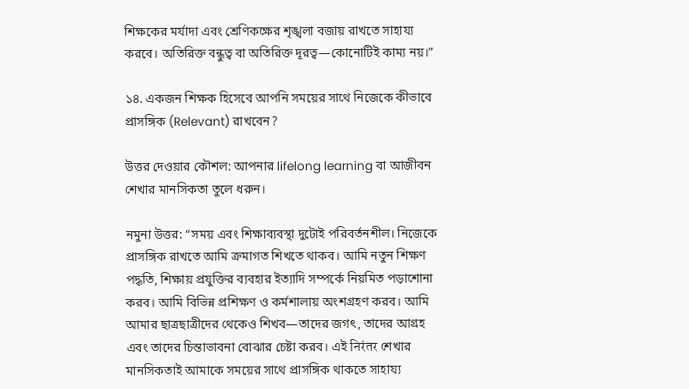শিক্ষকের মর্যাদা এবং শ্রেণিকক্ষের শৃঙ্খলা বজায় রাখতে সাহায্য করবে। অতিরিক্ত বন্ধুত্ব বা অতিরিক্ত দূরত্ব—কোনোটিই কাম্য নয়।”

১৪. একজন শিক্ষক হিসেবে আপনি সময়ের সাথে নিজেকে কীভাবে প্রাসঙ্গিক (Relevant) রাখবেন?

উত্তর দেওয়ার কৌশল: আপনার lifelong learning বা আজীবন শেখার মানসিকতা তুলে ধরুন।

নমুনা উত্তর: “সময় এবং শিক্ষাব্যবস্থা দুটোই পরিবর্তনশীল। নিজেকে প্রাসঙ্গিক রাখতে আমি ক্রমাগত শিখতে থাকব। আমি নতুন শিক্ষণ পদ্ধতি, শিক্ষায় প্রযুক্তির ব্যবহার ইত্যাদি সম্পর্কে নিয়মিত পড়াশোনা করব। আমি বিভিন্ন প্রশিক্ষণ ও কর্মশালায় অংশগ্রহণ করব। আমি আমার ছাত্রছাত্রীদের থেকেও শিখব—তাদের জগৎ, তাদের আগ্রহ এবং তাদের চিন্তাভাবনা বোঝার চেষ্টা করব। এই निरंतर শেখার মানসিকতাই আমাকে সময়ের সাথে প্রাসঙ্গিক থাকতে সাহায্য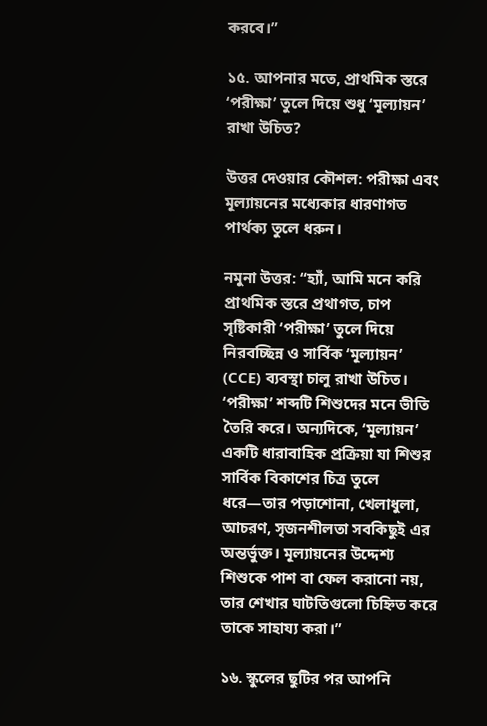করবে।”

১৫. আপনার মতে, প্রাথমিক স্তরে ‘পরীক্ষা’ তুলে দিয়ে শুধু ‘মূল্যায়ন’ রাখা উচিত?

উত্তর দেওয়ার কৌশল: পরীক্ষা এবং মূল্যায়নের মধ্যেকার ধারণাগত পার্থক্য তুলে ধরুন।

নমুনা উত্তর: “হ্যাঁ, আমি মনে করি প্রাথমিক স্তরে প্রথাগত, চাপ সৃষ্টিকারী ‘পরীক্ষা’ তুলে দিয়ে নিরবচ্ছিন্ন ও সার্বিক ‘মূল্যায়ন’ (CCE) ব্যবস্থা চালু রাখা উচিত। ‘পরীক্ষা’ শব্দটি শিশুদের মনে ভীতি তৈরি করে। অন্যদিকে, ‘মূল্যায়ন’ একটি ধারাবাহিক প্রক্রিয়া যা শিশুর সার্বিক বিকাশের চিত্র তুলে ধরে—তার পড়াশোনা, খেলাধুলা, আচরণ, সৃজনশীলতা সবকিছুই এর অন্তর্ভুক্ত। মূল্যায়নের উদ্দেশ্য শিশুকে পাশ বা ফেল করানো নয়, তার শেখার ঘাটতিগুলো চিহ্নিত করে তাকে সাহায্য করা।”

১৬. স্কুলের ছুটির পর আপনি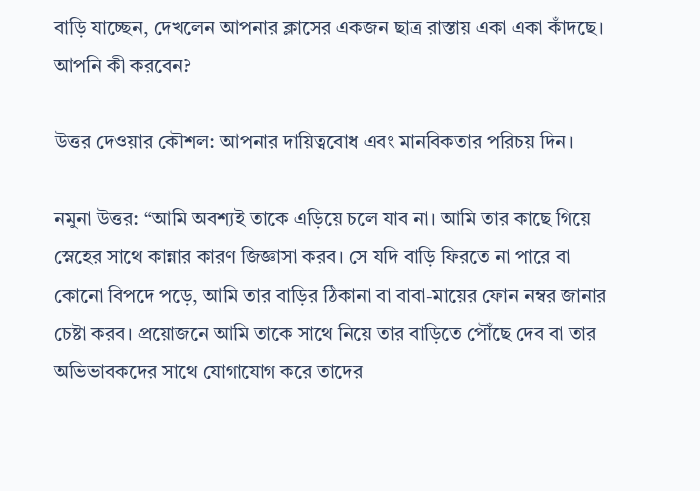বাড়ি যাচ্ছেন, দেখলেন আপনার ক্লাসের একজন ছাত্র রাস্তায় একা একা কাঁদছে। আপনি কী করবেন?

উত্তর দেওয়ার কৌশল: আপনার দায়িত্ববোধ এবং মানবিকতার পরিচয় দিন।

নমুনা উত্তর: “আমি অবশ্যই তাকে এড়িয়ে চলে যাব না। আমি তার কাছে গিয়ে স্নেহের সাথে কান্নার কারণ জিজ্ঞাসা করব। সে যদি বাড়ি ফিরতে না পারে বা কোনো বিপদে পড়ে, আমি তার বাড়ির ঠিকানা বা বাবা-মায়ের ফোন নম্বর জানার চেষ্টা করব। প্রয়োজনে আমি তাকে সাথে নিয়ে তার বাড়িতে পৌঁছে দেব বা তার অভিভাবকদের সাথে যোগাযোগ করে তাদের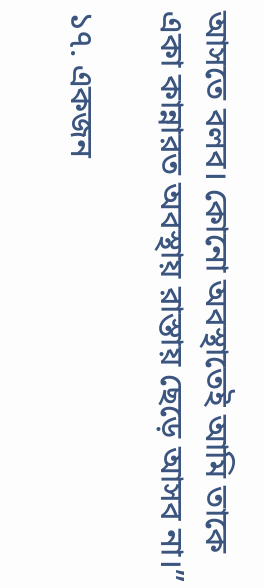আসতে বলব। কোনো অবস্থাতেই আমি তাকে একা কান্নারত অবস্থায় রাস্তায় ছেড়ে আসব না।”

১৭. একজন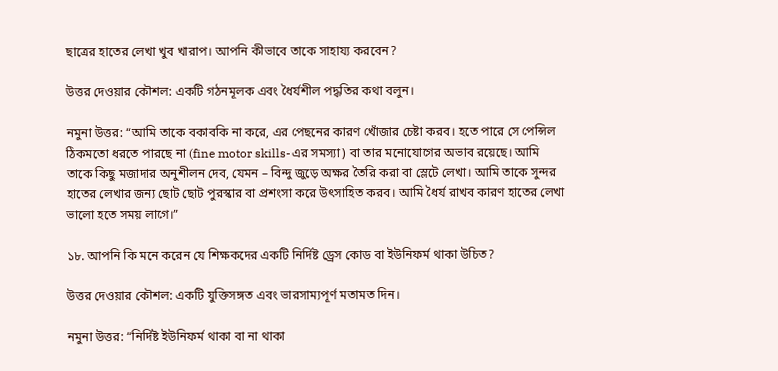ছাত্রের হাতের লেখা খুব খারাপ। আপনি কীভাবে তাকে সাহায্য করবেন?

উত্তর দেওয়ার কৌশল: একটি গঠনমূলক এবং ধৈর্যশীল পদ্ধতির কথা বলুন।

নমুনা উত্তর: “আমি তাকে বকাবকি না করে, এর পেছনের কারণ খোঁজার চেষ্টা করব। হতে পারে সে পেন্সিল ঠিকমতো ধরতে পারছে না (fine motor skills-এর সমস্যা) বা তার মনোযোগের অভাব রয়েছে। আমি তাকে কিছু মজাদার অনুশীলন দেব, যেমন – বিন্দু জুড়ে অক্ষর তৈরি করা বা স্লেটে লেখা। আমি তাকে সুন্দর হাতের লেখার জন্য ছোট ছোট পুরস্কার বা প্রশংসা করে উৎসাহিত করব। আমি ধৈর্য রাখব কারণ হাতের লেখা ভালো হতে সময় লাগে।”

১৮. আপনি কি মনে করেন যে শিক্ষকদের একটি নির্দিষ্ট ড্রেস কোড বা ইউনিফর্ম থাকা উচিত?

উত্তর দেওয়ার কৌশল: একটি যুক্তিসঙ্গত এবং ভারসাম্যপূর্ণ মতামত দিন।

নমুনা উত্তর: “নির্দিষ্ট ইউনিফর্ম থাকা বা না থাকা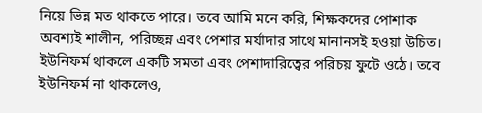নিয়ে ভিন্ন মত থাকতে পারে। তবে আমি মনে করি, শিক্ষকদের পোশাক অবশ্যই শালীন, পরিচ্ছন্ন এবং পেশার মর্যাদার সাথে মানানসই হওয়া উচিত। ইউনিফর্ম থাকলে একটি সমতা এবং পেশাদারিত্বের পরিচয় ফুটে ওঠে। তবে ইউনিফর্ম না থাকলেও,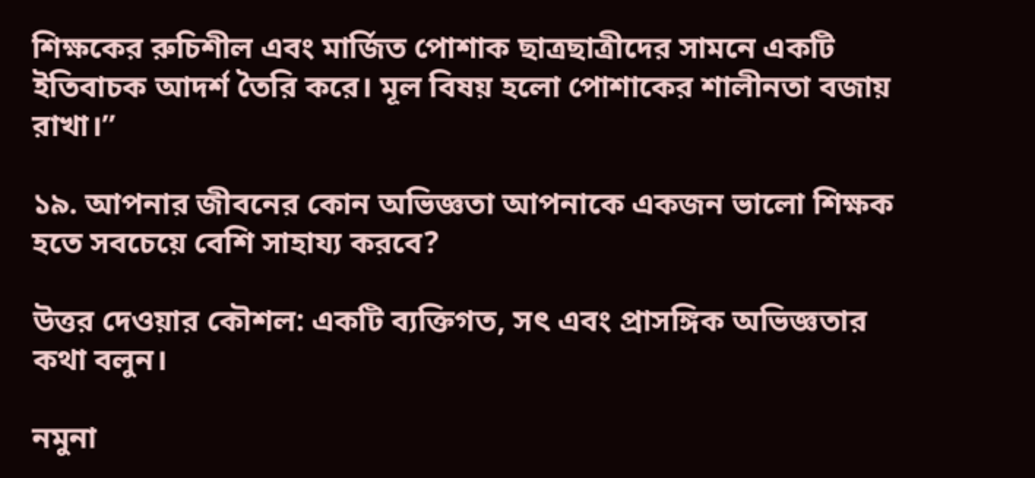শিক্ষকের রুচিশীল এবং মার্জিত পোশাক ছাত্রছাত্রীদের সামনে একটি ইতিবাচক আদর্শ তৈরি করে। মূল বিষয় হলো পোশাকের শালীনতা বজায় রাখা।”

১৯. আপনার জীবনের কোন অভিজ্ঞতা আপনাকে একজন ভালো শিক্ষক হতে সবচেয়ে বেশি সাহায্য করবে?

উত্তর দেওয়ার কৌশল: একটি ব্যক্তিগত, সৎ এবং প্রাসঙ্গিক অভিজ্ঞতার কথা বলুন।

নমুনা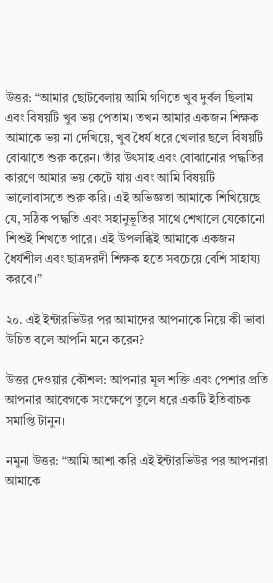উত্তর: “আমার ছোটবেলায় আমি গণিতে খুব দুর্বল ছিলাম এবং বিষয়টি খুব ভয় পেতাম। তখন আমার একজন শিক্ষক আমাকে ভয় না দেখিয়ে, খুব ধৈর্য ধরে খেলার ছলে বিষয়টি বোঝাতে শুরু করেন। তাঁর উৎসাহ এবং বোঝানোর পদ্ধতির কারণে আমার ভয় কেটে যায় এবং আমি বিষয়টি ভালোবাসতে শুরু করি। এই অভিজ্ঞতা আমাকে শিখিয়েছে যে, সঠিক পদ্ধতি এবং সহানুভূতির সাথে শেখালে যেকোনো শিশুই শিখতে পারে। এই উপলব্ধিই আমাকে একজন ধৈর্যশীল এবং ছাত্রদরদী শিক্ষক হতে সবচেয়ে বেশি সাহায্য করবে।”

২০. এই ইন্টারভিউর পর আমাদের আপনাকে নিয়ে কী ভাবা উচিত বলে আপনি মনে করেন?

উত্তর দেওয়ার কৌশল: আপনার মূল শক্তি এবং পেশার প্রতি আপনার আবেগকে সংক্ষেপে তুলে ধরে একটি ইতিবাচক সমাপ্তি টানুন।

নমুনা উত্তর: “আমি আশা করি এই ইন্টারভিউর পর আপনারা আমাকে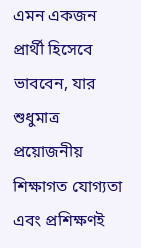এমন একজন প্রার্থী হিসেবে ভাববেন, যার শুধুমাত্র প্রয়োজনীয় শিক্ষাগত যোগ্যতা এবং প্রশিক্ষণই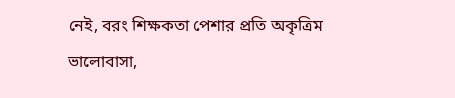নেই, বরং শিক্ষকতা পেশার প্রতি অকৃত্রিম ভালোবাসা,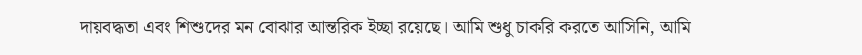দায়বদ্ধতা এবং শিশুদের মন বোঝার আন্তরিক ইচ্ছা রয়েছে। আমি শুধু চাকরি করতে আসিনি, আমি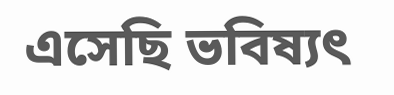এসেছি ভবিষ্যৎ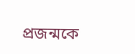প্রজন্মকে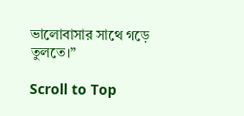ভালোবাসার সাথে গড়ে তুলতে।”

Scroll to Top